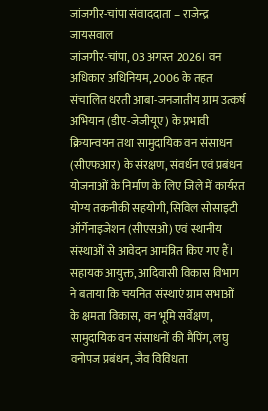जांजगीर-चांपा संवाददाता – राजेन्द्र जायसवाल
जांजगीर-चांपा, 03 अगस्त 2026। वन अधिकार अधिनियम, 2006 के तहत संचालित धरती आबा-जनजातीय ग्राम उत्कर्ष अभियान (डीए-जेजीयूए) के प्रभावी क्रियान्वयन तथा सामुदायिक वन संसाधन (सीएफआर) के संरक्षण, संवर्धन एवं प्रबंधन योजनाओं के निर्माण के लिए जिले में कार्यरत योग्य तकनीकी सहयोगी, सिविल सोसाइटी ऑर्गेनाइजेशन (सीएसओ) एवं स्थानीय संस्थाओं से आवेदन आमंत्रित किए गए हैं।
सहायक आयुक्त, आदिवासी विकास विभाग ने बताया कि चयनित संस्थाएं ग्राम सभाओं के क्षमता विकास, वन भूमि सर्वेक्षण, सामुदायिक वन संसाधनों की मैपिंग, लघु वनोपज प्रबंधन, जैव विविधता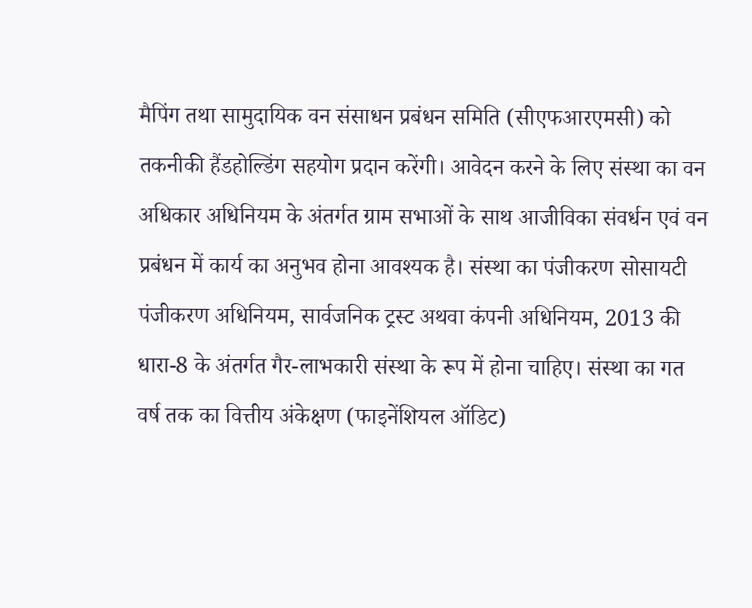मैपिंग तथा सामुदायिक वन संसाधन प्रबंधन समिति (सीएफआरएमसी) को तकनीकी हैंडहोल्डिंग सहयोग प्रदान करेंगी। आवेदन करने के लिए संस्था का वन अधिकार अधिनियम के अंतर्गत ग्राम सभाओं के साथ आजीविका संवर्धन एवं वन प्रबंधन में कार्य का अनुभव होना आवश्यक है। संस्था का पंजीकरण सोसायटी पंजीकरण अधिनियम, सार्वजनिक ट्रस्ट अथवा कंपनी अधिनियम, 2013 की धारा-8 के अंतर्गत गैर-लाभकारी संस्था के रूप में होना चाहिए। संस्था का गत वर्ष तक का वित्तीय अंकेक्षण (फाइनेंशियल ऑडिट)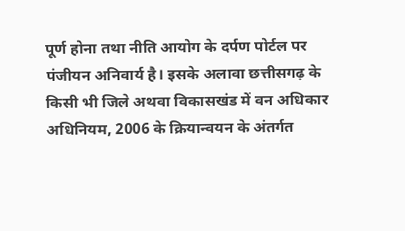पूर्ण होना तथा नीति आयोग के दर्पण पोर्टल पर पंजीयन अनिवार्य है। इसके अलावा छत्तीसगढ़ के किसी भी जिले अथवा विकासखंड में वन अधिकार अधिनियम, 2006 के क्रियान्वयन के अंतर्गत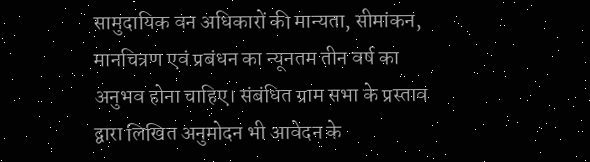सामुदायिक वन अधिकारों की मान्यता, सीमांकन, मानचित्रण एवं प्रबंधन का न्यूनतम तीन वर्ष का अनुभव होना चाहिए। संबंधित ग्राम सभा के प्रस्ताव द्वारा लिखित अनुमोदन भी आवेदन के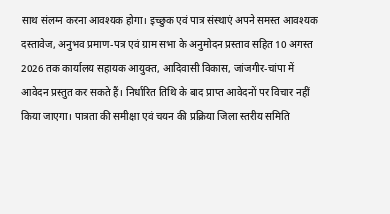साथ संलग्न करना आवश्यक होगा। इच्छुक एवं पात्र संस्थाएं अपने समस्त आवश्यक दस्तावेज, अनुभव प्रमाण-पत्र एवं ग्राम सभा के अनुमोदन प्रस्ताव सहित 10 अगस्त 2026 तक कार्यालय सहायक आयुक्त, आदिवासी विकास, जांजगीर-चांपा में आवेदन प्रस्तुत कर सकते हैं। निर्धारित तिथि के बाद प्राप्त आवेदनों पर विचार नहीं किया जाएगा। पात्रता की समीक्षा एवं चयन की प्रक्रिया जिला स्तरीय समिति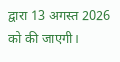द्वारा 13 अगस्त 2026 को की जाएगी।